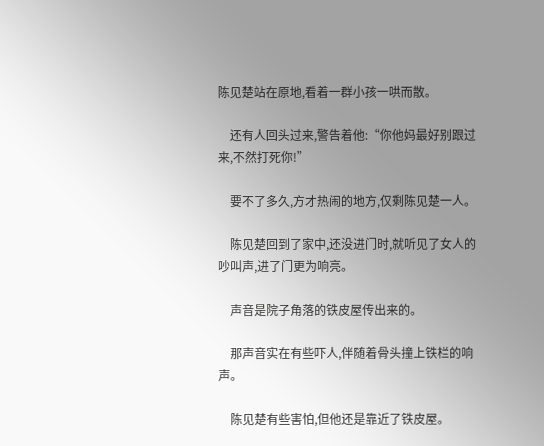陈见楚站在原地,看着一群小孩一哄而散。

    还有人回头过来,警告着他:“你他妈最好别跟过来,不然打死你!”

    要不了多久,方才热闹的地方,仅剩陈见楚一人。

    陈见楚回到了家中,还没进门时,就听见了女人的吵叫声,进了门更为响亮。

    声音是院子角落的铁皮屋传出来的。

    那声音实在有些吓人,伴随着骨头撞上铁栏的响声。

    陈见楚有些害怕,但他还是靠近了铁皮屋。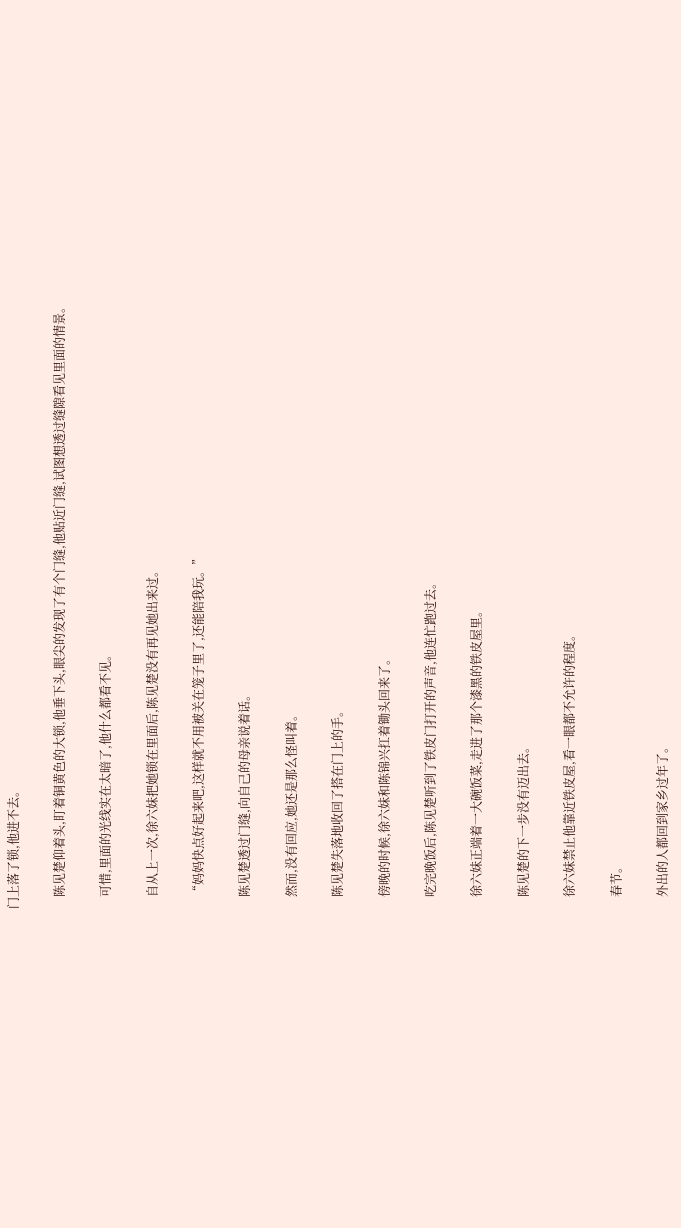门上落了锁,他进不去。

    陈见楚仰着头,盯着铜黄色的大锁,他垂下头,眼尖的发现了有个门缝,他贴近门缝,试图想透过缝隙看见里面的情景。

    可惜,里面的光线实在太暗了,他什么都看不见。

    自从上一次,徐六妹把她锁在里面后,陈见楚没有再见她出来过。

    “妈妈快点好起来吧,这样就不用被关在笼子里了,还能陪我玩。”

    陈见楚透过门缝,向自己的母亲说着话。

    然而,没有回应,她还是那么怪叫着。

    陈见楚失落地收回了搭在门上的手。

    傍晚的时候,徐六妹和陈锦兴扛着锄头回来了。

    吃完晚饭后,陈见楚听到了铁皮门打开的声音,他连忙跑过去。

    徐六妹正端着一大碗饭菜,走进了那个漆黑的铁皮屋里。

    陈见楚的下一步没有迈出去。

    徐六妹禁止他靠近铁皮屋,看一眼都不允许的程度。

    春节。

    外出的人都回到家乡过年了。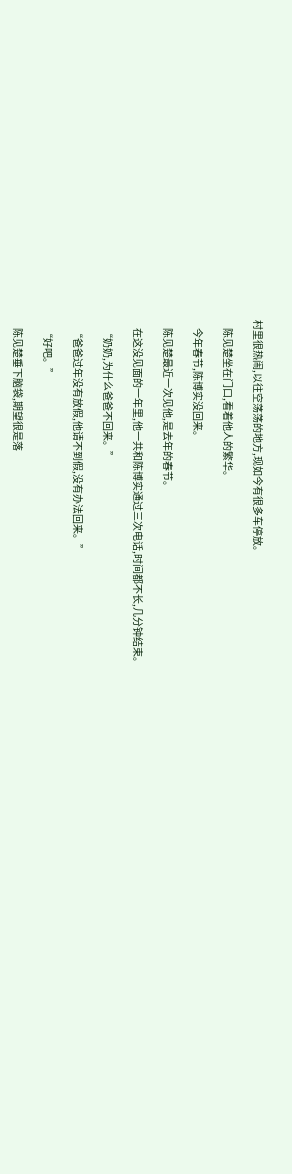村里很热闹,以往空荡荡的地方,现如今有很多车停放。

    陈见楚坐在门口,看着他人的繁华。

    今年春节,陈博实没回来。

    陈见楚最近一次见他,是去年的春节。

    在这没见面的一年里,他一共和陈博实通过三次电话,时间都不长,几分钟结束。

    “奶奶,为什么爸爸不回来。”

    “爸爸过年没有放假,他请不到假,没有办法回来。”

    “好吧。”

    陈见楚垂下脑袋,期望很是落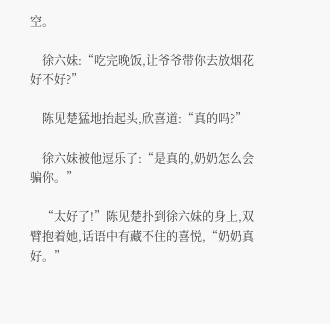空。

    徐六妹:“吃完晚饭,让爷爷带你去放烟花好不好?”

    陈见楚猛地抬起头,欣喜道:“真的吗?”

    徐六妹被他逗乐了:“是真的,奶奶怎么会骗你。”

    “太好了!”陈见楚扑到徐六妹的身上,双臂抱着她,话语中有藏不住的喜悦,“奶奶真好。”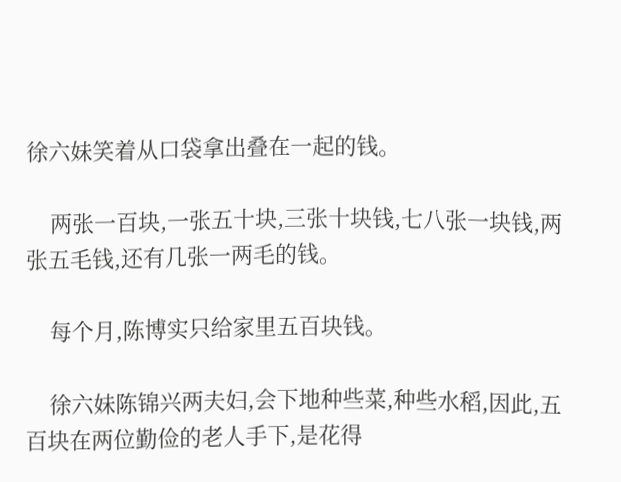徐六妹笑着从口袋拿出叠在一起的钱。

    两张一百块,一张五十块,三张十块钱,七八张一块钱,两张五毛钱,还有几张一两毛的钱。

    每个月,陈博实只给家里五百块钱。

    徐六妹陈锦兴两夫妇,会下地种些菜,种些水稻,因此,五百块在两位勤俭的老人手下,是花得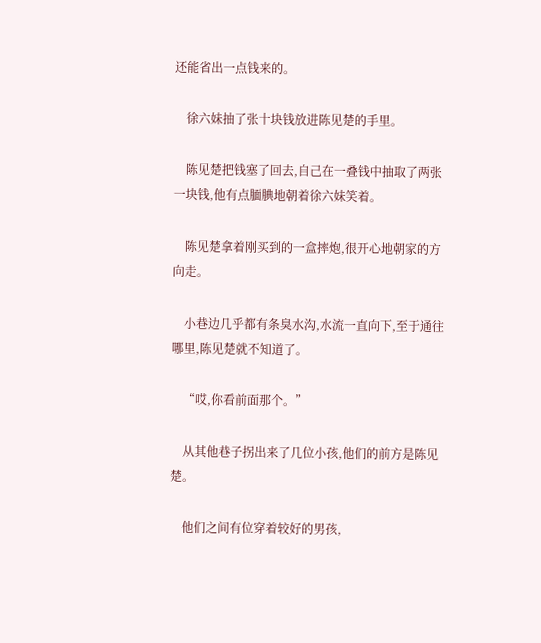还能省出一点钱来的。

    徐六妹抽了张十块钱放进陈见楚的手里。

    陈见楚把钱塞了回去,自己在一叠钱中抽取了两张一块钱,他有点腼腆地朝着徐六妹笑着。

    陈见楚拿着刚买到的一盒摔炮,很开心地朝家的方向走。

    小巷边几乎都有条臭水沟,水流一直向下,至于通往哪里,陈见楚就不知道了。

    “哎,你看前面那个。”

    从其他巷子拐出来了几位小孩,他们的前方是陈见楚。

    他们之间有位穿着较好的男孩,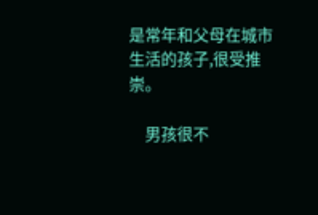是常年和父母在城市生活的孩子,很受推崇。

    男孩很不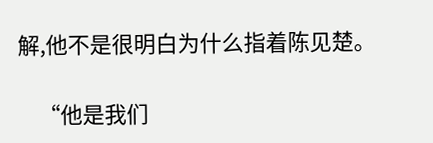解,他不是很明白为什么指着陈见楚。

    “他是我们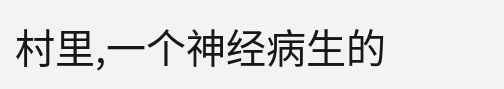村里,一个神经病生的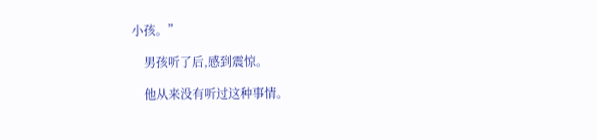小孩。”

    男孩听了后,感到震惊。

    他从来没有听过这种事情。